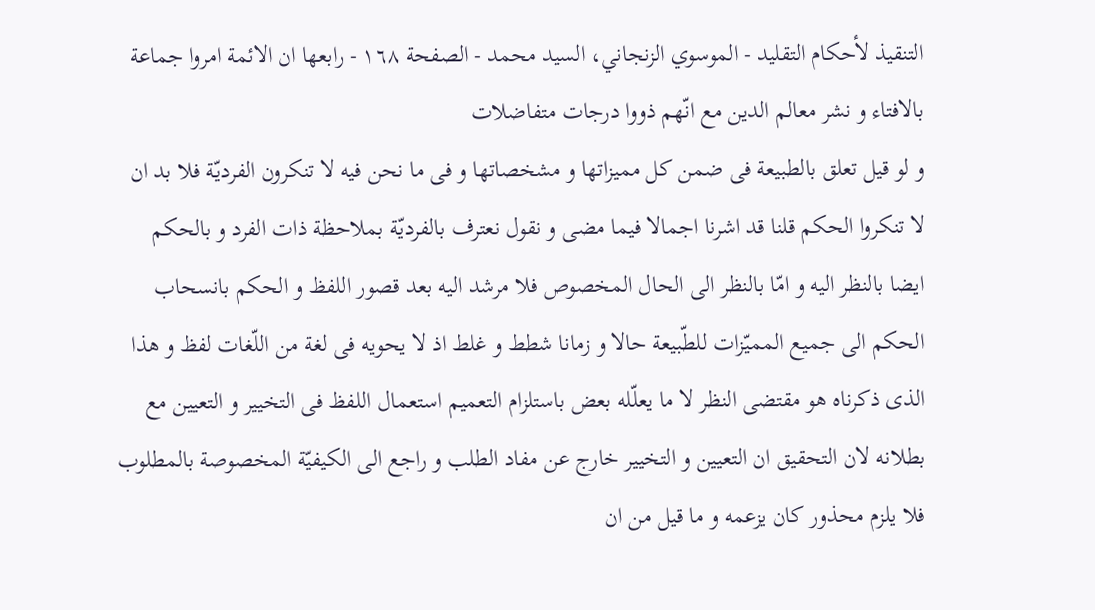التنقيذ لأحكام التقليد - الموسوي الزنجاني، السيد محمد - الصفحة ١٦٨ - رابعها ان الائمة امروا جماعة بالافتاء و نشر معالم الدين مع انّهم ذووا درجات متفاضلات
و لو قيل تعلق بالطبيعة فى ضمن كل مميزاتها و مشخصاتها و فى ما نحن فيه لا تنكرون الفرديّة فلا بد ان لا تنكروا الحكم قلنا قد اشرنا اجمالا فيما مضى و نقول نعترف بالفرديّة بملاحظة ذات الفرد و بالحكم ايضا بالنظر اليه و امّا بالنظر الى الحال المخصوص فلا مرشد اليه بعد قصور اللفظ و الحكم بانسحاب الحكم الى جميع المميّزات للطّبيعة حالا و زمانا شطط و غلط اذ لا يحويه فى لغة من اللّغات لفظ و هذا الذى ذكرناه هو مقتضى النظر لا ما يعلّله بعض باستلزام التعميم استعمال اللفظ فى التخيير و التعيين مع بطلانه لان التحقيق ان التعيين و التخيير خارج عن مفاد الطلب و راجع الى الكيفيّة المخصوصة بالمطلوب فلا يلزم محذور كان يزعمه و ما قيل من ان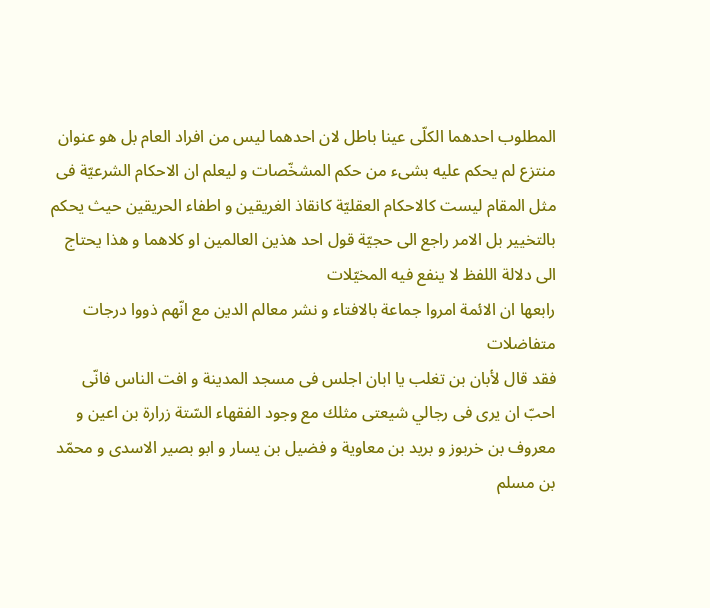المطلوب احدهما الكلّى عينا باطل لان احدهما ليس من افراد العام بل هو عنوان منتزع لم يحكم عليه بشىء من حكم المشخّصات و ليعلم ان الاحكام الشرعيّة فى مثل المقام ليست كالاحكام العقليّة كانقاذ الغريقين و اطفاء الحريقين حيث يحكم بالتخيير بل الامر راجع الى حجيّة قول احد هذين العالمين او كلاهما و هذا يحتاج الى دلالة اللفظ لا ينفع فيه المخيّلات
رابعها ان الائمة امروا جماعة بالافتاء و نشر معالم الدين مع انّهم ذووا درجات متفاضلات
فقد قال لأبان بن تغلب يا ابان اجلس فى مسجد المدينة و افت الناس فانّى احبّ ان يرى فى رجالي شيعتى مثلك مع وجود الفقهاء السّتة زرارة بن اعين و معروف بن خربوز و بريد بن معاوية و فضيل بن يسار و ابو بصير الاسدى و محمّد بن مسلم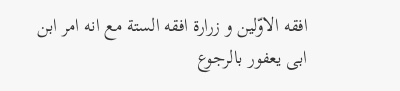افقه الاوّلين و زرارة افقه الستة مع انه امر ابن ابى يعفور بالرجوع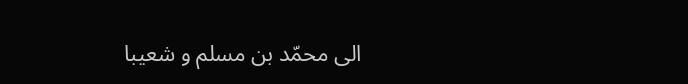الى محمّد بن مسلم و شعيبا